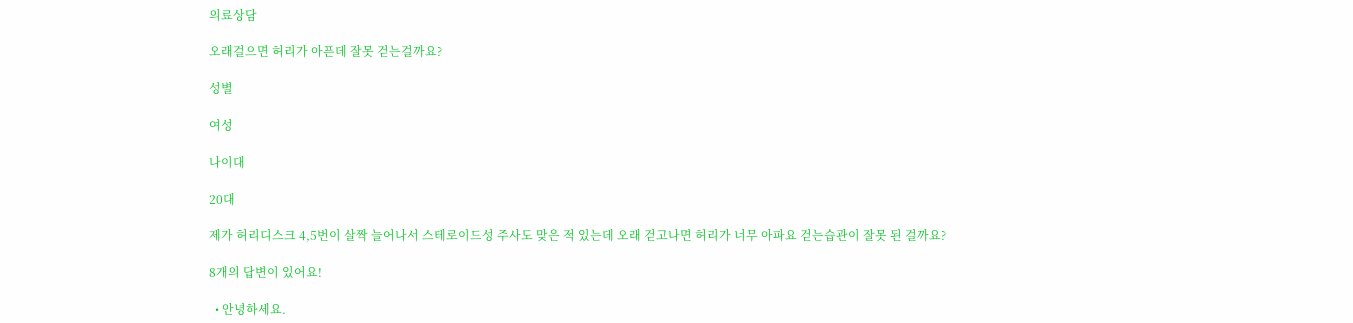의료상담

오래걸으면 허리가 아픈데 잘못 걷는걸까요?

성별

여성

나이대

20대

제가 허리디스크 4,5번이 살짝 늘어나서 스테로이드성 주사도 맞은 적 있는데 오래 걷고나면 허리가 너무 아파요 걷는습관이 잘못 된 걸까요?

8개의 답변이 있어요!

  • 안녕하세요.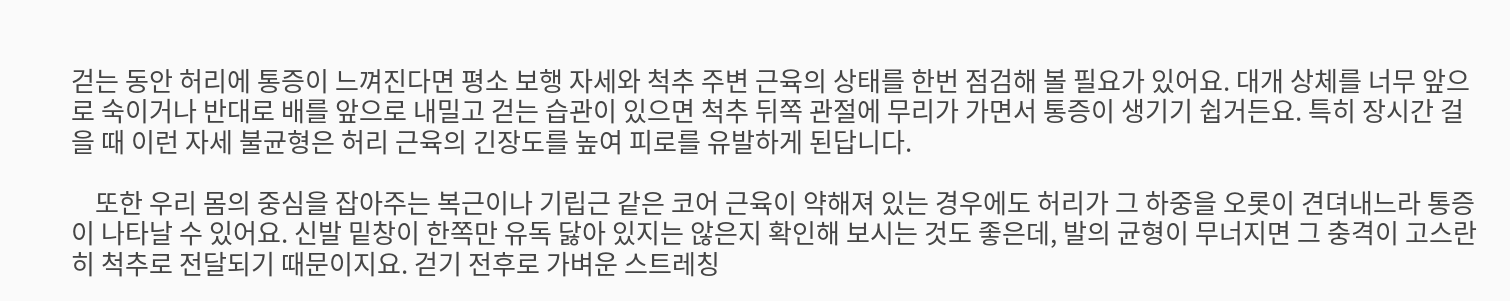걷는 동안 허리에 통증이 느껴진다면 평소 보행 자세와 척추 주변 근육의 상태를 한번 점검해 볼 필요가 있어요. 대개 상체를 너무 앞으로 숙이거나 반대로 배를 앞으로 내밀고 걷는 습관이 있으면 척추 뒤쪽 관절에 무리가 가면서 통증이 생기기 쉽거든요. 특히 장시간 걸을 때 이런 자세 불균형은 허리 근육의 긴장도를 높여 피로를 유발하게 된답니다.

    또한 우리 몸의 중심을 잡아주는 복근이나 기립근 같은 코어 근육이 약해져 있는 경우에도 허리가 그 하중을 오롯이 견뎌내느라 통증이 나타날 수 있어요. 신발 밑창이 한쪽만 유독 닳아 있지는 않은지 확인해 보시는 것도 좋은데, 발의 균형이 무너지면 그 충격이 고스란히 척추로 전달되기 때문이지요. 걷기 전후로 가벼운 스트레칭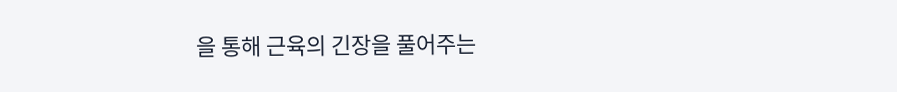을 통해 근육의 긴장을 풀어주는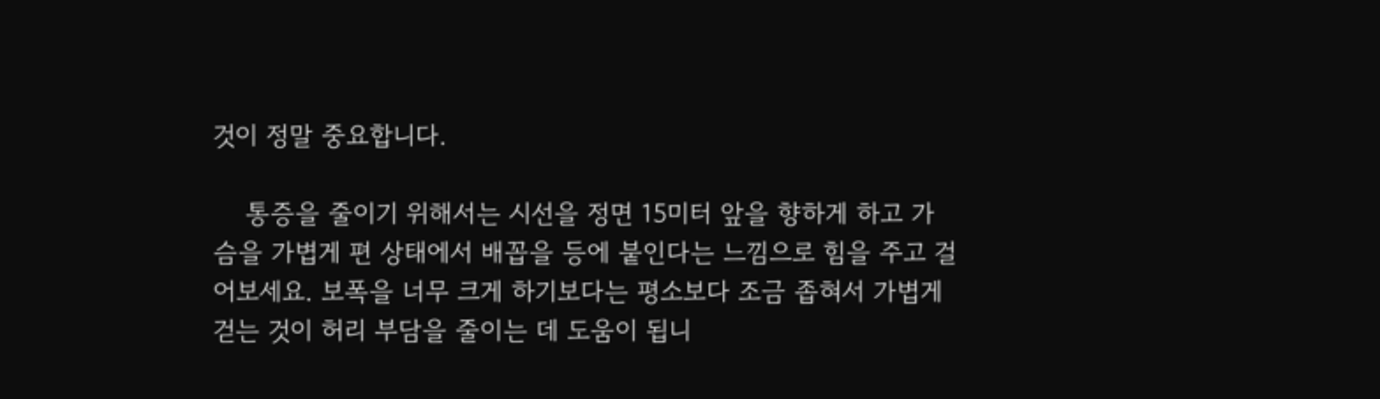것이 정말 중요합니다.

    통증을 줄이기 위해서는 시선을 정면 15미터 앞을 향하게 하고 가슴을 가볍게 편 상태에서 배꼽을 등에 붙인다는 느낌으로 힘을 주고 걸어보세요. 보폭을 너무 크게 하기보다는 평소보다 조금 좁혀서 가볍게 걷는 것이 허리 부담을 줄이는 데 도움이 됩니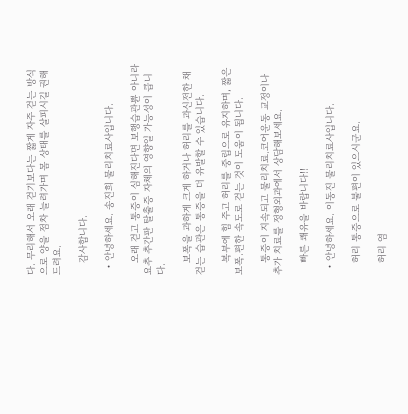다. 무리해서 오래 걷기보다는 짧게 자주 걷는 방식으로 양을 점차 늘려가며 몸 상태를 살피시길 권해드려요.

    감사합니다.

  • 안녕하세요. 송진희 물리치료사입니다.

    오래 걷고 통증이 심해진다면 보행습관쁀 아니라 요추 추간판 탈출증 자체의 영향일 가능성이 큽니다.

    보폭을 과하게 크게 하거나 허리를 과신전한 채 걷는 습관은 통증을 더 유발할 수 있습니다.

    복부에 힘 주고 허리를 중립으로 유지하며, 짧은 보폭.편한 속도로 걷는 것이 도움이 됩니다.

    통증이 지속되고 물리치료.코어운동 교정이나 추가 치료를 정형외과에서 상담해보세요.

    빠른 쾌유을 바랍니다!!

  • 안녕하세요. 이동진 물리치료사입니다.

    허리 통증으로 불편이 있으시군요.

    허리 염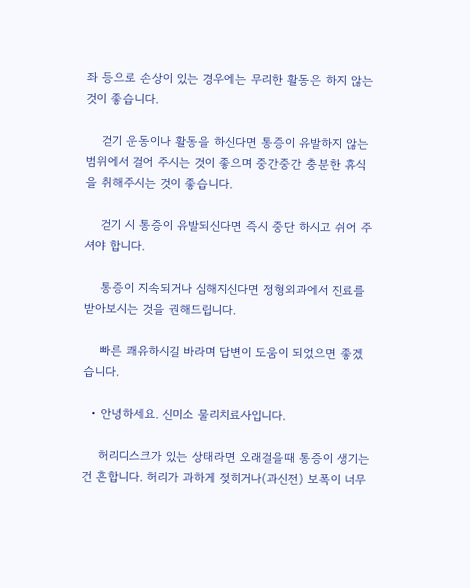좌 등으로 손상이 있는 경우에는 무리한 활동은 하지 않는 것이 좋습니다.

    걷기 운동이나 활동을 하신다면 통증이 유발하지 않는 범위에서 걸어 주시는 것이 좋으며 중간중간 충분한 휴식을 취해주시는 것이 좋습니다.

    걷기 시 통증이 유발되신다면 즉시 중단 하시고 쉬어 주셔야 합니다.

    통증이 지속되거나 심해지신다면 정형외과에서 진료를 받아보시는 것을 권해드립니다.

    빠른 쾌유하시길 바라며 답변이 도움이 되었으면 좋겠습니다.

  • 안녕하세요. 신미소 물리치료사입니다.

    허리디스크가 있는 상태라면 오래걸을때 통증이 생기는건 흔합니다. 허리가 과하게 젖히거나(과신전) 보폭이 너무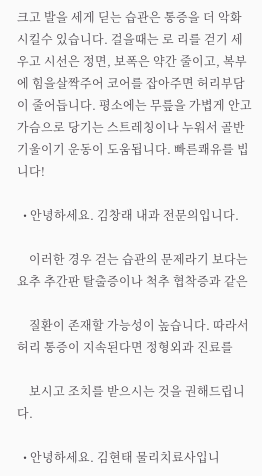크고 발을 세게 딛는 습관은 통증을 더 악화시킬수 있습니다. 걸을때는 로 리를 걷기 세우고 시선은 정면, 보폭은 약간 줄이고, 복부에 힘을살짝주어 코어를 잡아주면 허리부담이 줄어듭니다. 평소에는 무릎을 가볍게 안고 가슴으로 당기는 스트레칭이나 누워서 골반기울이기 운동이 도움됩니다. 빠른쾌유를 빕니다!

  • 안녕하세요. 김창래 내과 전문의입니다.

    이러한 경우 걷는 습관의 문제라기 보다는 요추 추간판 탈출증이나 척추 협착증과 같은

    질환이 존재할 가능성이 높습니다. 따라서 허리 통증이 지속된다면 정형외과 진료를

    보시고 조치를 받으시는 것을 권해드립니다.

  • 안녕하세요. 김현태 물리치료사입니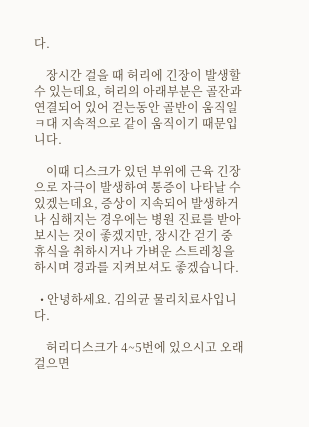다.

    장시간 걸을 때 허리에 긴장이 발생할 수 있는데요, 허리의 아래부분은 골잔과 연결되어 있어 걷는동안 골반이 움직일 ㅋ대 지속적으로 같이 움직이기 때문입니다.

    이때 디스크가 있던 부위에 근육 긴장으로 자극이 발생하여 통증이 나타날 수 있겠는데요, 증상이 지속되어 발생하거나 심해지는 경우에는 병원 진료를 받아보시는 것이 좋겠지만, 장시간 걷기 중 휴식을 취하시거나 가벼운 스트레칭을 하시며 경과를 지켜보셔도 좋겠습니다.

  • 안녕하세요. 김의균 물리치료사입니다.

    허리디스크가 4~5번에 있으시고 오래 걸으면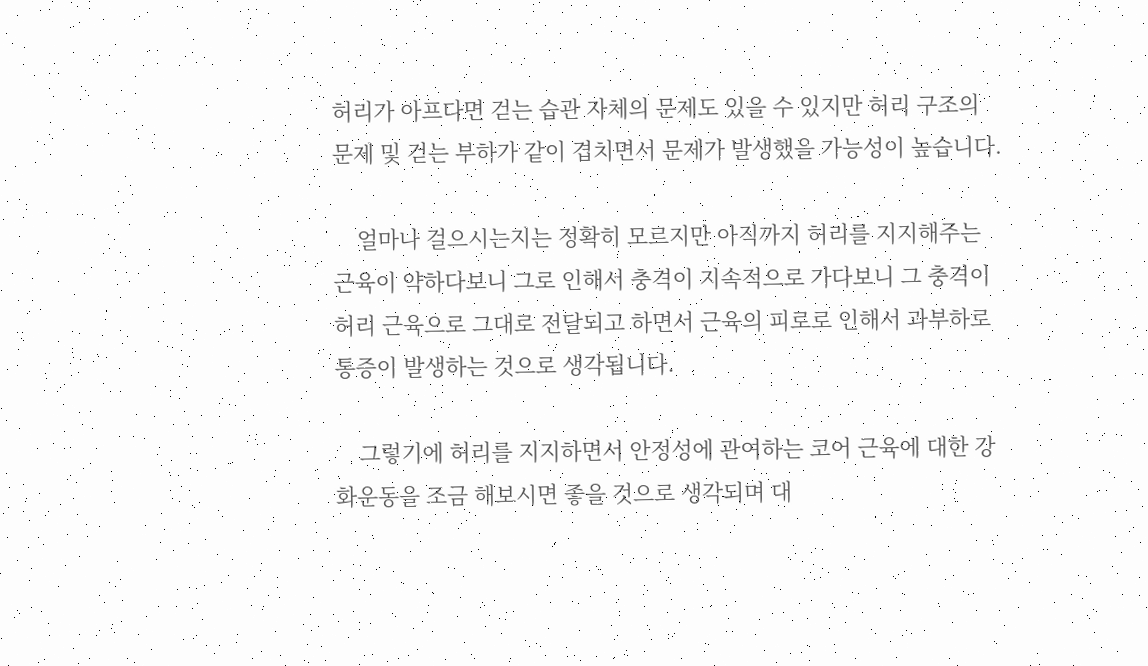허리가 아프다면 걷는 습관 자체의 문제도 있을 수 있지만 허리 구조의 문제 및 걷는 부하가 같이 겹치면서 문제가 발생했을 가능성이 높습니다.

    얼마나 걸으시는지는 정확히 모르지만 아직까지 허리를 지지해주는 근육이 약하다보니 그로 인해서 충격이 지속적으로 가다보니 그 충격이 허리 근육으로 그대로 전달되고 하면서 근육의 피로로 인해서 과부하로 통증이 발생하는 것으로 생각됩니다.

    그렇기에 허리를 지지하면서 안정성에 관여하는 코어 근육에 대한 강화운동을 조금 해보시면 좋을 것으로 생각되며 대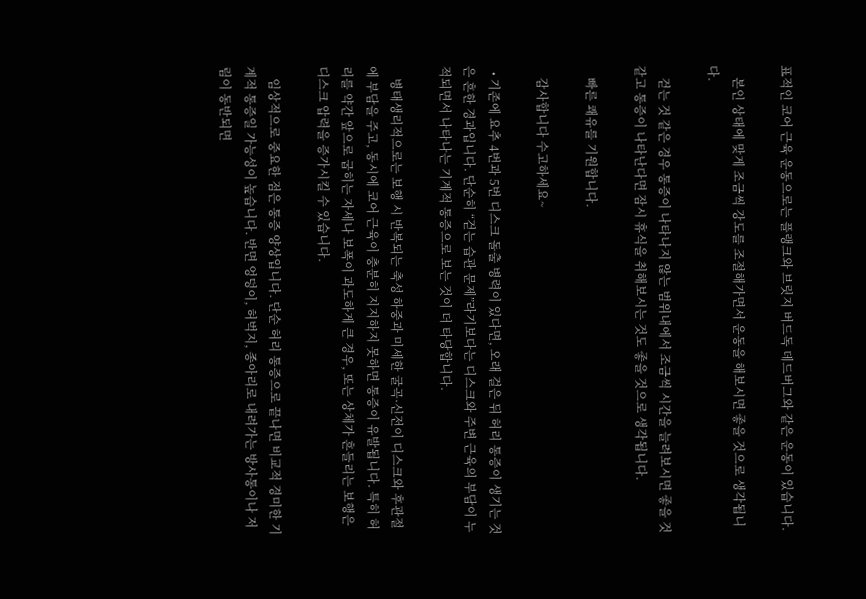표적인 코어 근육 운동으로는 플랭크와 브릿지 버드독 데드버그와 같은 운동이 있습니다.

    본인 상태에 맞게 조금씩 강도를 조절해가면서 운동을 해보시면 좋을 것으로 생각됩니다.

    걷는 것 같은 경우 통증이 나타나지 않는 범위내에서 조금씩 시간을 늘려보시면 좋을 것 같고 통증이 나타난다면 잠시 휴식을 취해보시는 것도 좋을 것으로 생각됩니다.

    빠른 쾌유를 기원합니다.

    감사합니다 수고하세요~

  • 기존에 요추 4번과 5번 디스크 돌출 병력이 있다면, 오래 걸은 뒤 허리 통증이 생기는 것은 흔한 경과입니다. 단순히 “걷는 습관 문제”라기보다는 디스크와 주변 근육의 부담이 누적되면서 나타나는 기계적 통증으로 보는 것이 더 타당합니다.

    병태생리적으로는 보행 시 반복되는 축성 하중과 미세한 굴곡·신전이 디스크와 후관절에 부담을 주고, 동시에 코어 근육이 충분히 지지하지 못하면 통증이 유발됩니다. 특히 허리를 약간 앞으로 굽히는 자세나 보폭이 과도하게 큰 경우, 또는 상체가 흔들리는 보행은 디스크 압력을 증가시킬 수 있습니다.

    임상적으로 중요한 점은 통증 양상입니다. 단순 허리 통증으로 끝나면 비교적 경미한 기계적 통증일 가능성이 높습니다. 반면 엉덩이, 허벅지, 종아리로 내려가는 방사통이나 저림이 동반되면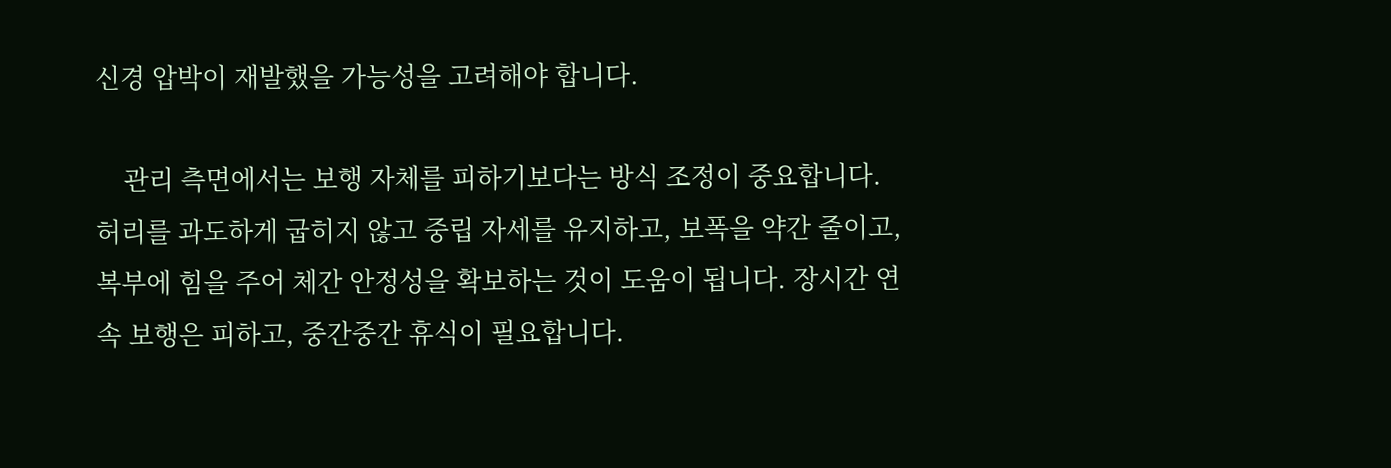신경 압박이 재발했을 가능성을 고려해야 합니다.

    관리 측면에서는 보행 자체를 피하기보다는 방식 조정이 중요합니다. 허리를 과도하게 굽히지 않고 중립 자세를 유지하고, 보폭을 약간 줄이고, 복부에 힘을 주어 체간 안정성을 확보하는 것이 도움이 됩니다. 장시간 연속 보행은 피하고, 중간중간 휴식이 필요합니다.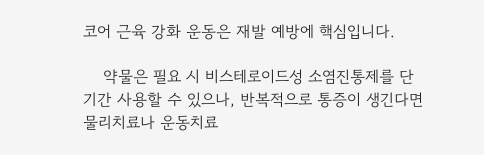코어 근육 강화 운동은 재발 예방에 핵심입니다.

    약물은 필요 시 비스테로이드성 소염진통제를 단기간 사용할 수 있으나, 반복적으로 통증이 생긴다면 물리치료나 운동치료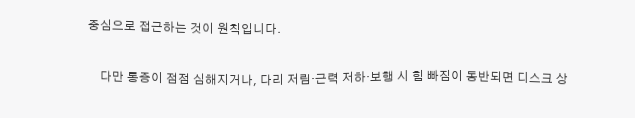중심으로 접근하는 것이 원칙입니다.

    다만 통증이 점점 심해지거나, 다리 저림·근력 저하·보행 시 힘 빠짐이 동반되면 디스크 상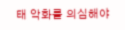태 악화를 의심해야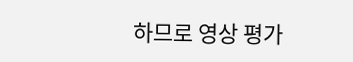하므로 영상 평가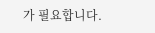가 필요합니다.